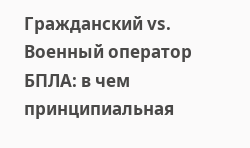Гражданский vs. Военный оператор БПЛА: в чем принципиальная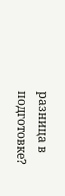разница в подготовке?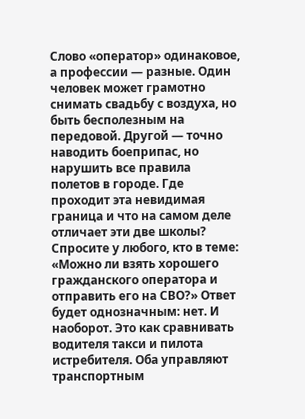Слово «оператор» одинаковое, а профессии — разные. Один человек может грамотно снимать свадьбу с воздуха, но быть бесполезным на передовой. Другой — точно наводить боеприпас, но нарушить все правила полетов в городе. Где проходит эта невидимая граница и что на самом деле отличает эти две школы?
Спросите у любого, кто в теме: «Можно ли взять хорошего гражданского оператора и отправить его на СВО?» Ответ будет однозначным: нет. И наоборот. Это как сравнивать водителя такси и пилота истребителя. Оба управляют транспортным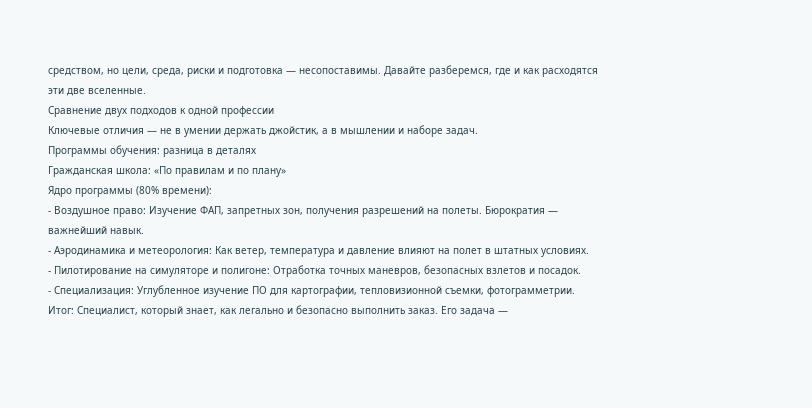средством, но цели, среда, риски и подготовка — несопоставимы. Давайте разберемся, где и как расходятся эти две вселенные.
Сравнение двух подходов к одной профессии
Ключевые отличия — не в умении держать джойстик, а в мышлении и наборе задач.
Программы обучения: разница в деталях
Гражданская школа: «По правилам и по плану»
Ядро программы (80% времени):
- Воздушное право: Изучение ФАП, запретных зон, получения разрешений на полеты. Бюрократия — важнейший навык.
- Аэродинамика и метеорология: Как ветер, температура и давление влияют на полет в штатных условиях.
- Пилотирование на симуляторе и полигоне: Отработка точных маневров, безопасных взлетов и посадок.
- Специализация: Углубленное изучение ПО для картографии, тепловизионной съемки, фотограмметрии.
Итог: Специалист, который знает, как легально и безопасно выполнить заказ. Его задача —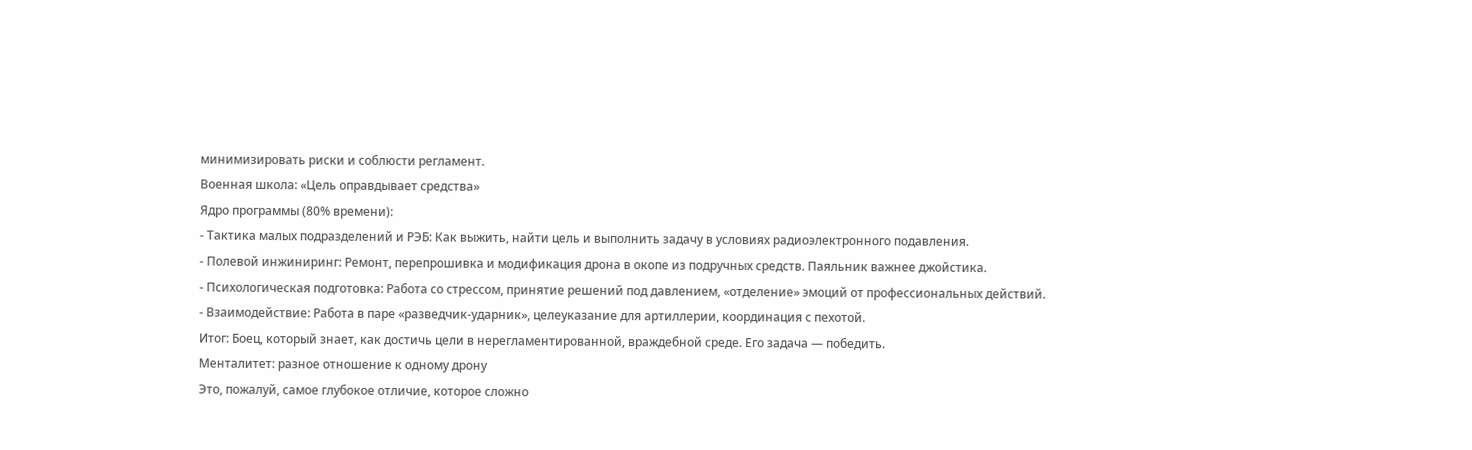минимизировать риски и соблюсти регламент.
Военная школа: «Цель оправдывает средства»
Ядро программы (80% времени):
- Тактика малых подразделений и РЭБ: Как выжить, найти цель и выполнить задачу в условиях радиоэлектронного подавления.
- Полевой инжиниринг: Ремонт, перепрошивка и модификация дрона в окопе из подручных средств. Паяльник важнее джойстика.
- Психологическая подготовка: Работа со стрессом, принятие решений под давлением, «отделение» эмоций от профессиональных действий.
- Взаимодействие: Работа в паре «разведчик-ударник», целеуказание для артиллерии, координация с пехотой.
Итог: Боец, который знает, как достичь цели в нерегламентированной, враждебной среде. Его задача — победить.
Менталитет: разное отношение к одному дрону
Это, пожалуй, самое глубокое отличие, которое сложно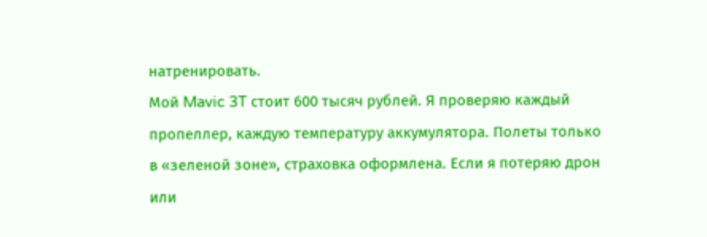натренировать.
Мой Mavic 3T стоит 600 тысяч рублей. Я проверяю каждый пропеллер, каждую температуру аккумулятора. Полеты только в «зеленой зоне», страховка оформлена. Если я потеряю дрон или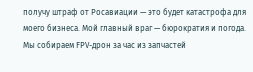получу штраф от Росавиации — это будет катастрофа для моего бизнеса. Мой главный враг — бюрократия и погода.
Мы собираем FPV-дрон за час из запчастей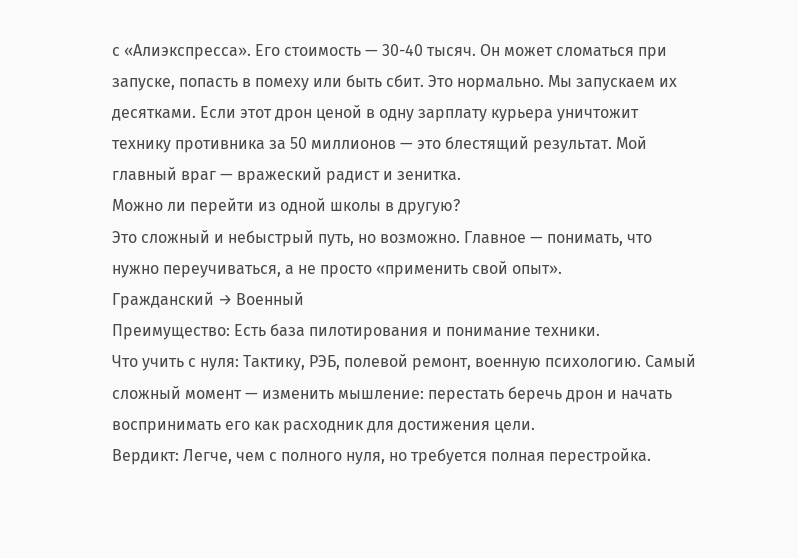с «Алиэкспресса». Его стоимость — 30-40 тысяч. Он может сломаться при запуске, попасть в помеху или быть сбит. Это нормально. Мы запускаем их десятками. Если этот дрон ценой в одну зарплату курьера уничтожит технику противника за 50 миллионов — это блестящий результат. Мой главный враг — вражеский радист и зенитка.
Можно ли перейти из одной школы в другую?
Это сложный и небыстрый путь, но возможно. Главное — понимать, что нужно переучиваться, а не просто «применить свой опыт».
Гражданский → Военный
Преимущество: Есть база пилотирования и понимание техники.
Что учить с нуля: Тактику, РЭБ, полевой ремонт, военную психологию. Самый сложный момент — изменить мышление: перестать беречь дрон и начать воспринимать его как расходник для достижения цели.
Вердикт: Легче, чем с полного нуля, но требуется полная перестройка.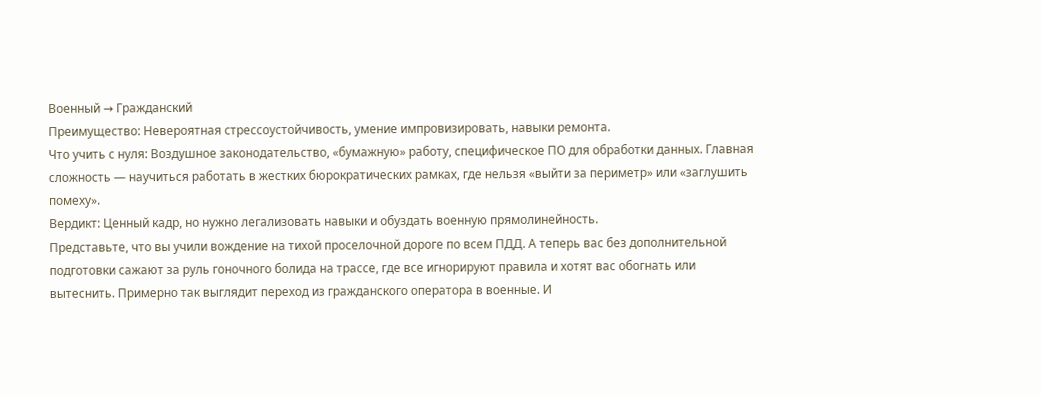Военный → Гражданский
Преимущество: Невероятная стрессоустойчивость, умение импровизировать, навыки ремонта.
Что учить с нуля: Воздушное законодательство, «бумажную» работу, специфическое ПО для обработки данных. Главная сложность — научиться работать в жестких бюрократических рамках, где нельзя «выйти за периметр» или «заглушить помеху».
Вердикт: Ценный кадр, но нужно легализовать навыки и обуздать военную прямолинейность.
Представьте, что вы учили вождение на тихой проселочной дороге по всем ПДД. А теперь вас без дополнительной подготовки сажают за руль гоночного болида на трассе, где все игнорируют правила и хотят вас обогнать или вытеснить. Примерно так выглядит переход из гражданского оператора в военные. И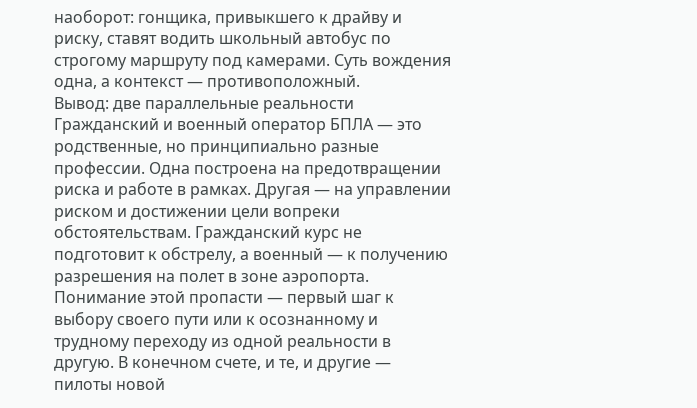наоборот: гонщика, привыкшего к драйву и риску, ставят водить школьный автобус по строгому маршруту под камерами. Суть вождения одна, а контекст — противоположный.
Вывод: две параллельные реальности
Гражданский и военный оператор БПЛА — это родственные, но принципиально разные профессии. Одна построена на предотвращении риска и работе в рамках. Другая — на управлении риском и достижении цели вопреки обстоятельствам. Гражданский курс не подготовит к обстрелу, а военный — к получению разрешения на полет в зоне аэропорта. Понимание этой пропасти — первый шаг к выбору своего пути или к осознанному и трудному переходу из одной реальности в другую. В конечном счете, и те, и другие — пилоты новой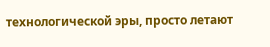технологической эры, просто летают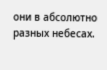они в абсолютно разных небесах.